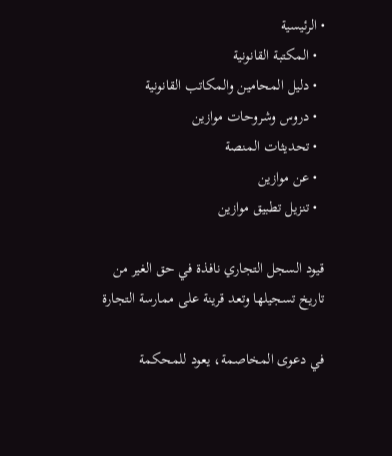• الرئيسية
  • المكتبة القانونية
  • دليل المحامين والمكاتب القانونية
  • دروس وشروحات موازين
  • تحديثات المنصة
  • عن موازين
  • تنزيل تطبيق موازين

قيود السجل التجاري نافذة في حق الغير من تاريخ تسجيلها وتعد قرينة على ممارسة التجارة

في دعوى المخاصمة، يعود للمحكمة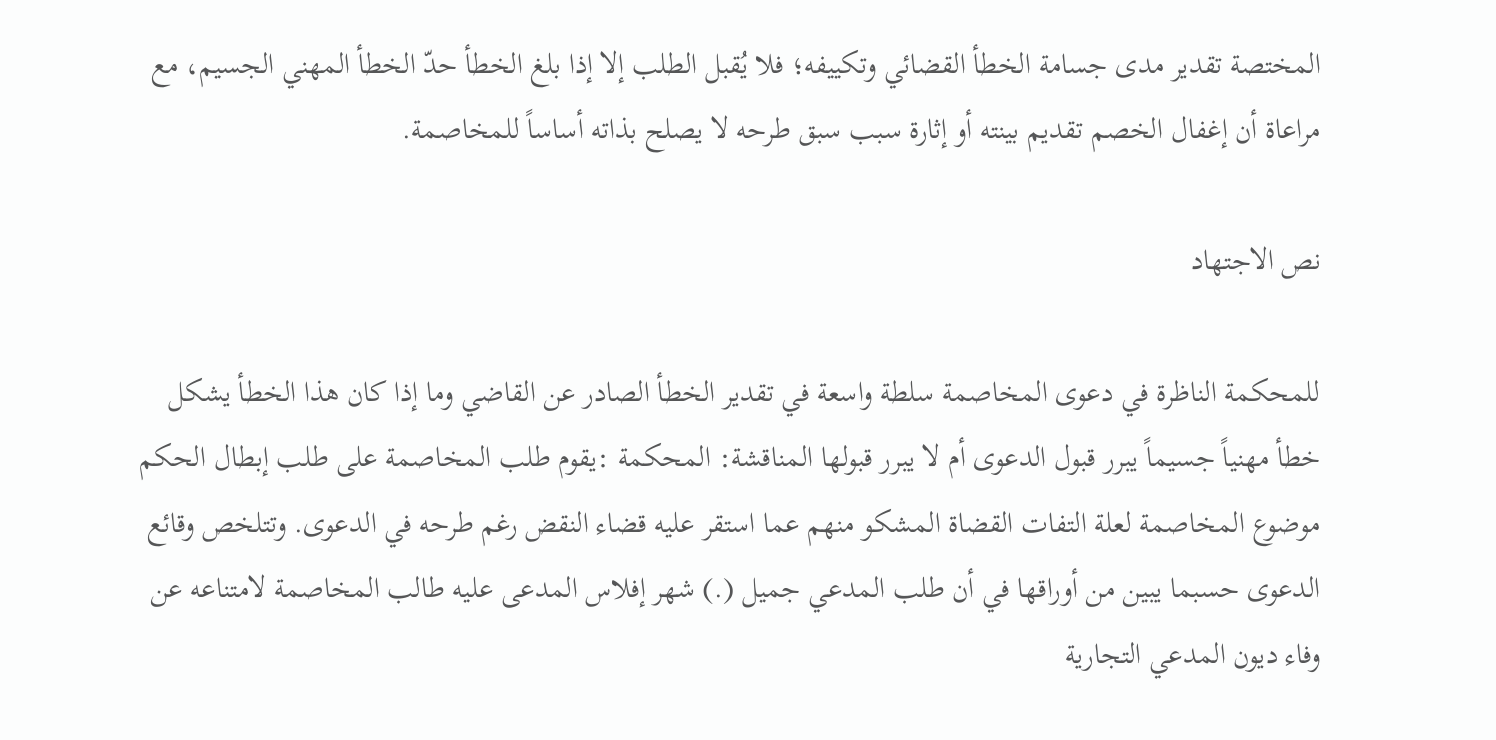المختصة تقدير مدى جسامة الخطأ القضائي وتكييفه؛ فلا يُقبل الطلب إلا إذا بلغ الخطأ حدّ الخطأ المهني الجسيم، مع مراعاة أن إغفال الخصم تقديم بينته أو إثارة سبب سبق طرحه لا يصلح بذاته أساساً للمخاصمة.

نص الاجتهاد

للمحكمة الناظرة في دعوى المخاصمة سلطة واسعة في تقدير الخطأ الصادر عن القاضي وما إذا كان هذا الخطأ يشكل خطأ مهنياً جسيماً يبرر قبول الدعوى أم لا يبرر قبولها المناقشة: المحكمة :يقوم طلب المخاصمة على طلب إبطال الحكم موضوع المخاصمة لعلة التفات القضاة المشكو منهم عما استقر عليه قضاء النقض رغم طرحه في الدعوى. وتتلخص وقائع الدعوى حسبما يبين من أوراقها في أن طلب المدعي جميل (.) شهر إفلاس المدعى عليه طالب المخاصمة لامتناعه عن وفاء ديون المدعي التجارية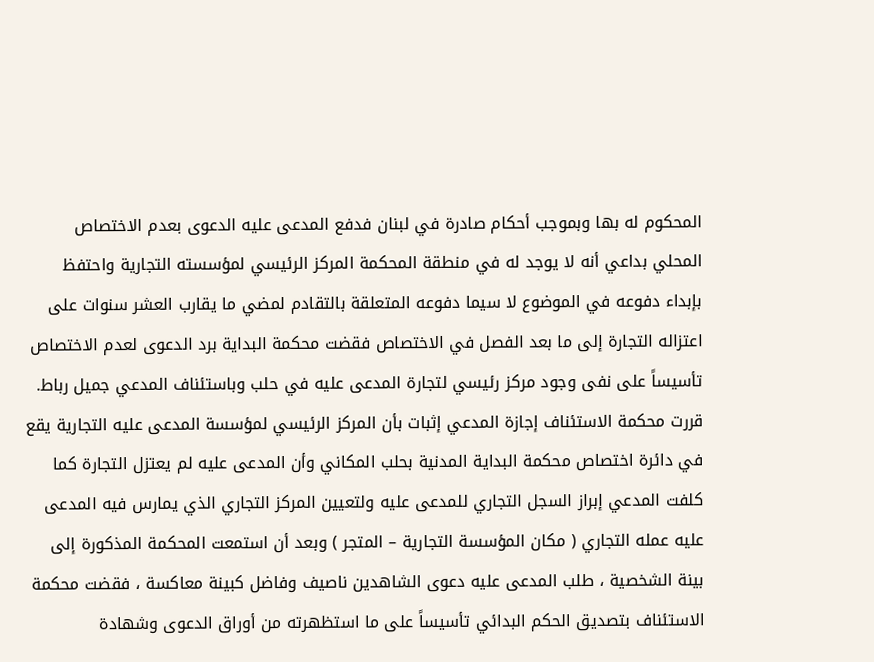المحكوم له بها وبموجب أحكام صادرة في لبنان فدفع المدعى عليه الدعوى بعدم الاختصاص المحلي بداعي أنه لا يوجد له في منطقة المحكمة المركز الرئيسي لمؤسسته التجارية واحتفظ بإبداء دفوعه في الموضوع لا سيما دفوعه المتعلقة بالتقادم لمضي ما يقارب العشر سنوات على اعتزاله التجارة إلى ما بعد الفصل في الاختصاص فقضت محكمة البداية برد الدعوى لعدم الاختصاص تأسيساً على نفى وجود مركز رئيسي لتجارة المدعى عليه في حلب وباستئناف المدعي جميل رباط. قررت محكمة الاستئناف إجازة المدعي إثبات بأن المركز الرئيسي لمؤسسة المدعى عليه التجارية يقع في دائرة اختصاص محكمة البداية المدنية بحلب المكاني وأن المدعى عليه لم يعتزل التجارة كما كلفت المدعي إبراز السجل التجاري للمدعى عليه ولتعيين المركز التجاري الذي يمارس فيه المدعى عليه عمله التجاري ( مكان المؤسسة التجارية – المتجر ) وبعد أن استمعت المحكمة المذكورة إلى بينة الشخصية ، طلب المدعى عليه دعوى الشاهدين ناصيف وفاضل كبينة معاكسة ، فقضت محكمة الاستئناف بتصديق الحكم البدائي تأسيساً على ما استظهرته من أوراق الدعوى وشهادة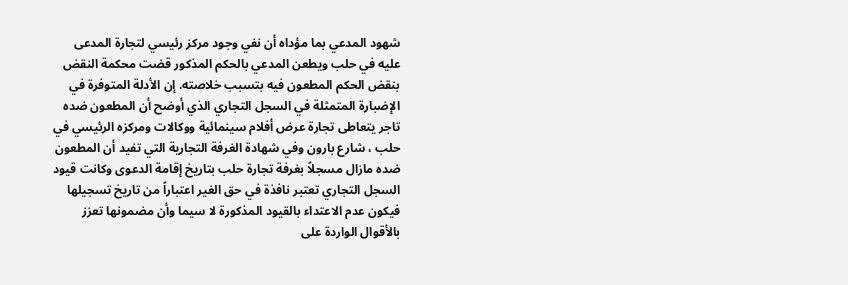شهود المدعي بما مؤداه أن نفي وجود مركز رئيسي لتجارة المدعى عليه في حلب ويطعن المدعي بالحكم المذكور قضت محكمة النقض بنقض الحكم المطعون فيه بتسبب خلاصته. إن الأدلة المتوفرة في الإضبارة المتمثلة في السجل التجاري الذي أوضح أن المطعون ضده تاجر يتعاطى تجارة عرض أفلام سينمائية ووكالات ومركزه الرئيسي في حلب ، شارع بارون وفي شهادة الغرفة التجارية التي تفيد أن المطعون ضده مازال مسجلاً بغرفة تجارة حلب بتاريخ إقامة الدعوى وكانت قيود السجل التجاري تعتبر نافذة في حق الغير اعتباراً من تاريخ تسجيلها فيكون عدم الاعتداء بالقيود المذكورة لا سيما وأن مضمونها تعزز بالأقوال الواردة على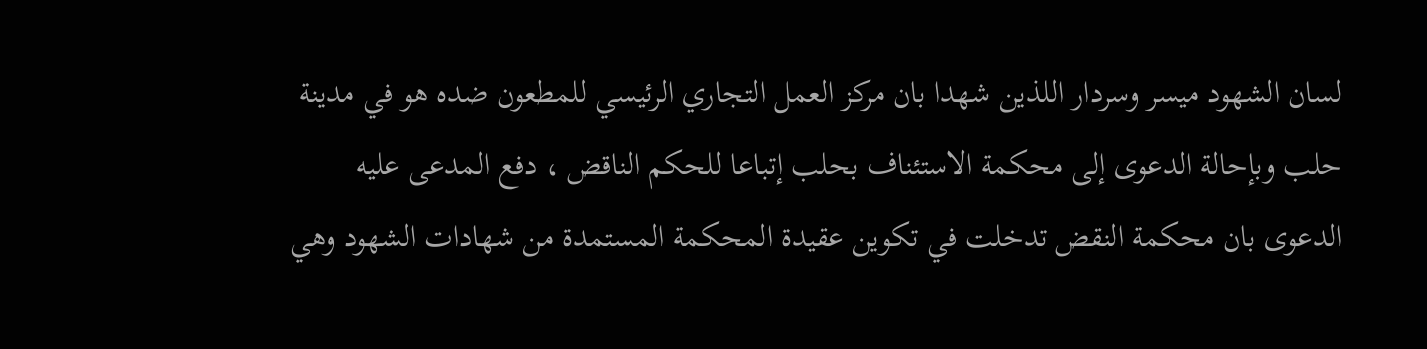لسان الشهود ميسر وسردار اللذين شهدا بان مركز العمل التجاري الرئيسي للمطعون ضده هو في مدينة حلب وبإحالة الدعوى إلى محكمة الاستئناف بحلب إتباعا للحكم الناقض ، دفع المدعى عليه الدعوى بان محكمة النقض تدخلت في تكوين عقيدة المحكمة المستمدة من شهادات الشهود وهي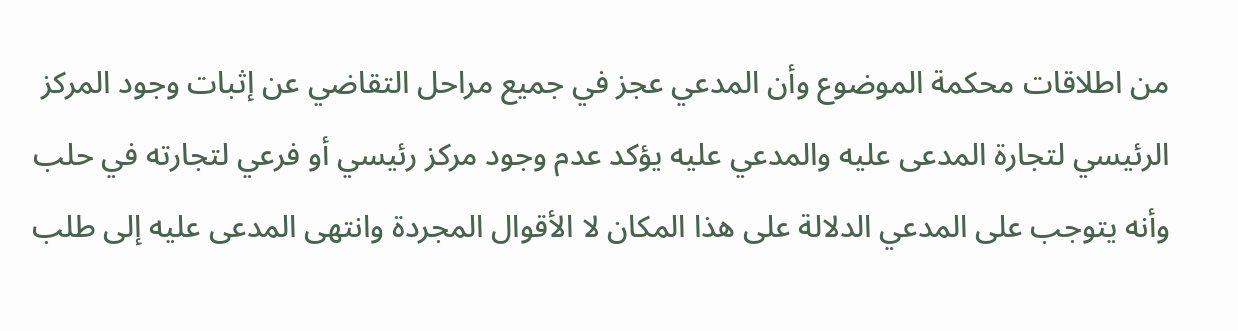من اطلاقات محكمة الموضوع وأن المدعي عجز في جميع مراحل التقاضي عن إثبات وجود المركز الرئيسي لتجارة المدعى عليه والمدعي عليه يؤكد عدم وجود مركز رئيسي أو فرعي لتجارته في حلب وأنه يتوجب على المدعي الدلالة على هذا المكان لا الأقوال المجردة وانتهى المدعى عليه إلى طلب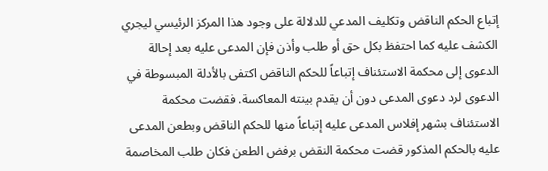إتباع الحكم الناقض وتكليف المدعي للدلالة على وجود هذا المركز الرئيسي ليجري الكشف عليه كما احتفظ بكل حق أو طلب وأذن فإن المدعى عليه بعد إحالة الدعوى إلى محكمة الاستئناف إتباعاً للحكم الناقض اكتفى بالأدلة المبسوطة في الدعوى لرد دعوى المدعى دون أن يقدم بينته المعاكسة. فقضت محكمة الاستئناف بشهر إفلاس المدعى عليه إتباعاً منها للحكم الناقض وبطعن المدعى عليه بالحكم المذكور قضت محكمة النقض برفض الطعن فكان طلب المخاصمة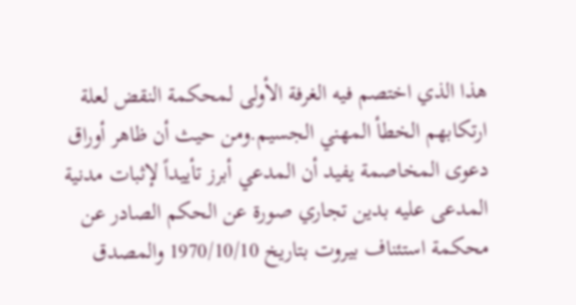هذا الذي اختصم فيه الغرفة الأولى لمحكمة النقض لعلة ارتكابهم الخطأ المهني الجسيم.ومن حيث أن ظاهر أوراق دعوى المخاصمة يفيد أن المدعي أبرز تأييداً لإثبات مدنية المدعى عليه بدين تجاري صورة عن الحكم الصادر عن محكمة استئناف بيروت بتاريخ 1970/10/10 والمصدق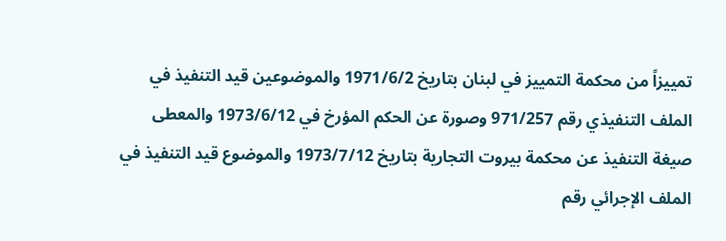تمييزاً من محكمة التمييز في لبنان بتاريخ 1971/6/2 والموضوعين قيد التنفيذ في الملف التنفيذي رقم 971/257 وصورة عن الحكم المؤرخ في 1973/6/12 والمعطى صيغة التنفيذ عن محكمة بيروت التجارية بتاريخ 1973/7/12 والموضوع قيد التنفيذ في الملف الإجرائي رقم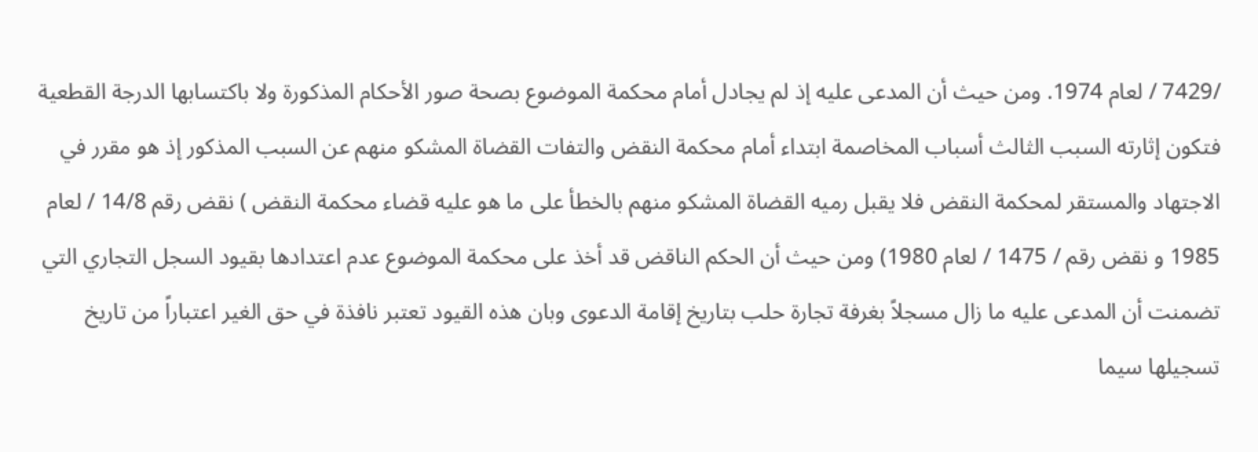/7429 / لعام 1974. ومن حيث أن المدعى عليه إذ لم يجادل أمام محكمة الموضوع بصحة صور الأحكام المذكورة ولا باكتسابها الدرجة القطعية فتكون إثارته السبب الثالث أسباب المخاصمة ابتداء أمام محكمة النقض والتفات القضاة المشكو منهم عن السبب المذكور إذ هو مقرر في الاجتهاد والمستقر لمحكمة النقض فلا يقبل رميه القضاة المشكو منهم بالخطأ على ما هو عليه قضاء محكمة النقض ) نقض رقم 14/8 / لعام 1985 و نقض رقم / 1475 / لعام 1980) ومن حيث أن الحكم الناقض قد أخذ على محكمة الموضوع عدم اعتدادها بقيود السجل التجاري التي تضمنت أن المدعى عليه ما زال مسجلاً بغرفة تجارة حلب بتاريخ إقامة الدعوى وبان هذه القيود تعتبر نافذة في حق الغير اعتباراً من تاريخ تسجيلها سيما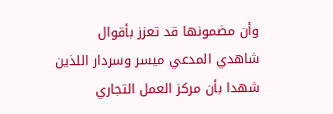وأن مضمونها قد تعزز بأقوال شاهدي المدعي ميسر وسردار اللذين شهدا بأن مركز العمل التجاري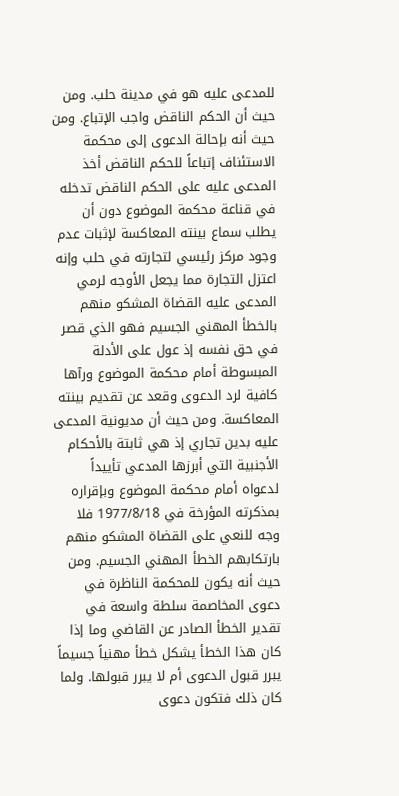للمدعى عليه هو في مدينة حلب. ومن حيث أن الحكم الناقض واجب الإتباع. ومن حيث أنه بإحالة الدعوى إلى محكمة الاستئناف إتباعاً للحكم الناقض أخذ المدعى عليه على الحكم الناقض تدخله في قناعة محكمة الموضوع دون أن يطلب سماع بينته المعاكسة لإثبات عدم وجود مركز رئيسي لتجارته في حلب وإنه اعتزل التجارة مما يجعل الأوجه لرمي المدعى عليه القضاة المشكو منهم بالخطأ المهني الجسيم فهو الذي قصر في حق نفسه إذ عول على الأدلة المبسوطة أمام محكمة الموضوع ورآها كافية لرد الدعوى وقعد عن تقديم بينته المعاكسة. ومن حيث أن مديونية المدعى عليه بدين تجاري إذ هي ثابتة بالأحكام الأجنبية التي أبرزها المدعي تأييداً لدعواه أمام محكمة الموضوع وبإقراره بمذكرته المؤرخة في 1977/8/18 فلا وجه للنعي على القضاة المشكو منهم بارتكابهم الخطأ المهني الجسيم. ومن حيث أنه يكون للمحكمة الناظرة في دعوى المخاصمة سلطة واسعة في تقدير الخطأ الصادر عن القاضي وما إذا كان هذا الخطأ يشكل خطأ مهنياً جسيماً يبرر قبول الدعوى أم لا يبرر قبولها. ولما كان ذلك فتكون دعوى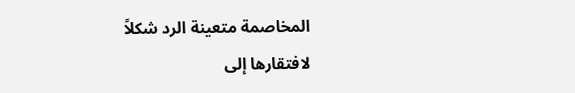المخاصمة متعينة الرد شكلاً لافتقارها إلى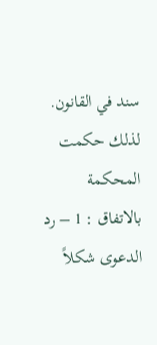سند في القانون. لذلك حكمت المحكمة بالاتفاق : 1 – رد الدعوى شكلاً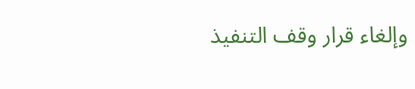وإلغاء قرار وقف التنفيذ